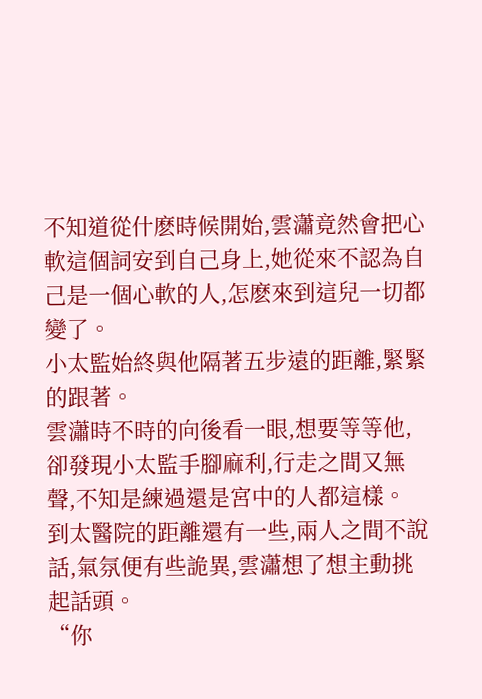不知道從什麽時候開始,雲瀟竟然會把心軟這個詞安到自己身上,她從來不認為自己是一個心軟的人,怎麽來到這兒一切都變了。
小太監始終與他隔著五步遠的距離,緊緊的跟著。
雲瀟時不時的向後看一眼,想要等等他,卻發現小太監手腳麻利,行走之間又無聲,不知是練過還是宮中的人都這樣。
到太醫院的距離還有一些,兩人之間不說話,氣氛便有些詭異,雲瀟想了想主動挑起話頭。
“你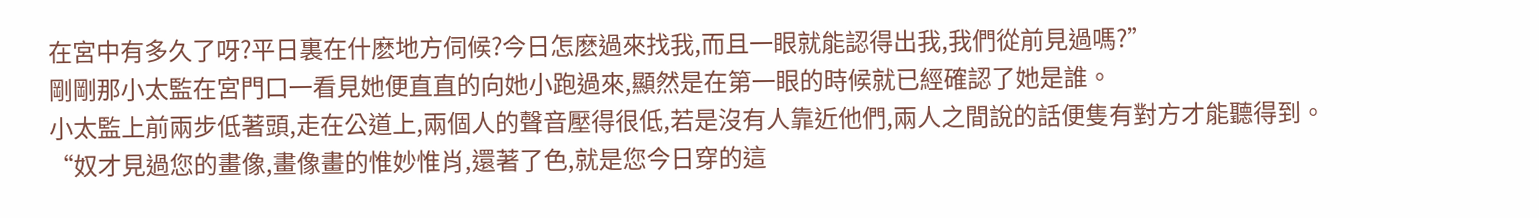在宮中有多久了呀?平日裏在什麽地方伺候?今日怎麽過來找我,而且一眼就能認得出我,我們從前見過嗎?”
剛剛那小太監在宮門口一看見她便直直的向她小跑過來,顯然是在第一眼的時候就已經確認了她是誰。
小太監上前兩步低著頭,走在公道上,兩個人的聲音壓得很低,若是沒有人靠近他們,兩人之間說的話便隻有對方才能聽得到。
“奴才見過您的畫像,畫像畫的惟妙惟肖,還著了色,就是您今日穿的這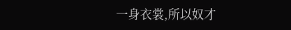一身衣裳,所以奴才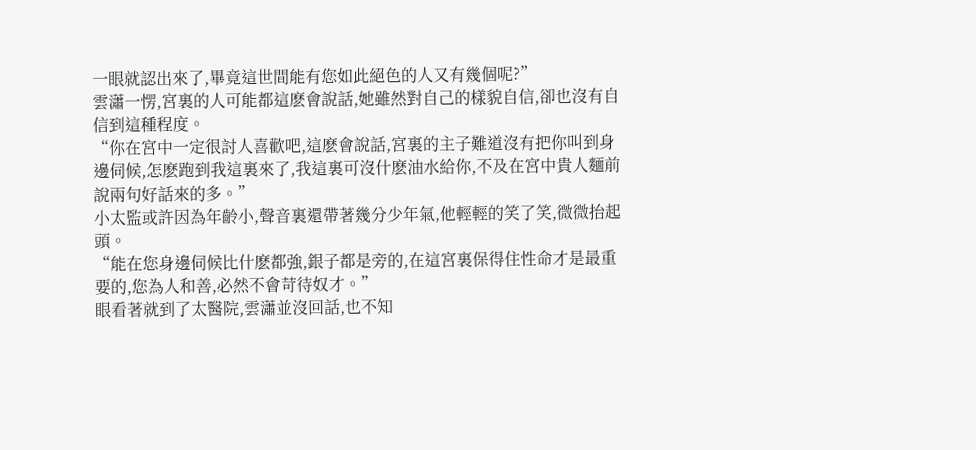一眼就認出來了,畢竟這世間能有您如此絕色的人又有幾個呢?”
雲瀟一愣,宮裏的人可能都這麽會說話,她雖然對自己的樣貌自信,卻也沒有自信到這種程度。
“你在宮中一定很討人喜歡吧,這麽會說話,宮裏的主子難道沒有把你叫到身邊伺候,怎麽跑到我這裏來了,我這裏可沒什麽油水給你,不及在宮中貴人麵前說兩句好話來的多。”
小太監或許因為年齡小,聲音裏還帶著幾分少年氣,他輕輕的笑了笑,微微抬起頭。
“能在您身邊伺候比什麽都強,銀子都是旁的,在這宮裏保得住性命才是最重要的,您為人和善,必然不會苛待奴才。”
眼看著就到了太醫院,雲瀟並沒回話,也不知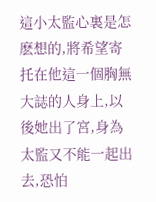這小太監心裏是怎麽想的,將希望寄托在他這一個胸無大誌的人身上,以後她出了宮,身為太監又不能一起出去,恐怕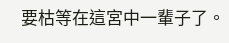要枯等在這宮中一輩子了。